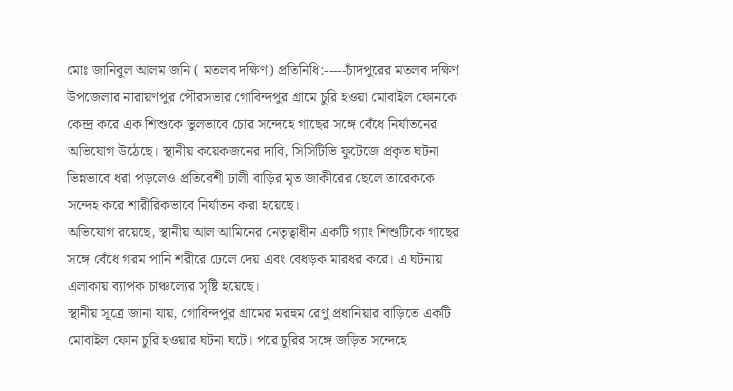মোঃ জানিবুল আলম জনি ( মতলব দক্ষিণ) প্রতিনিধি:-----চাঁদপুরের মতলব দক্ষিণ উপজেলার নারায়ণপুর পৌরসভার গোবিন্দপুর গ্রামে চুরি হওয়া মোবাইল ফোনকে কেন্দ্র করে এক শিশুকে ভুলভাবে চোর সন্দেহে গাছের সঙ্গে বেঁধে নির্যাতনের অভিযোগ উঠেছে। স্থানীয় কয়েকজনের দাবি, সিসিটিভি ফুটেজে প্রকৃত ঘটনা ভিন্নভাবে ধরা পড়লেও প্রতিবেশী ঢালী বাড়ির মৃত জাকীরের ছেলে তারেককে সন্দেহ করে শারীরিকভাবে নির্যাতন করা হয়েছে।
অভিযোগ রয়েছে, স্থানীয় আল আমিনের নেতৃত্বাধীন একটি গ্যাং শিশুটিকে গাছের সঙ্গে বেঁধে গরম পানি শরীরে ঢেলে দেয় এবং বেধড়ক মারধর করে। এ ঘটনায় এলাকায় ব্যাপক চাঞ্চল্যের সৃষ্টি হয়েছে।
স্থানীয় সূত্রে জানা যায়, গোবিন্দপুর গ্রামের মরহুম রেণু প্রধানিয়ার বাড়িতে একটি মোবাইল ফোন চুরি হওয়ার ঘটনা ঘটে। পরে চুরির সঙ্গে জড়িত সন্দেহে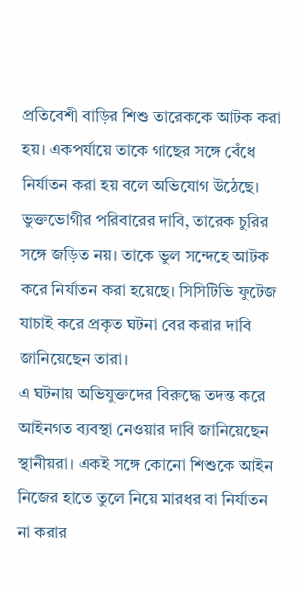প্রতিবেশী বাড়ির শিশু তারেককে আটক করা হয়। একপর্যায়ে তাকে গাছের সঙ্গে বেঁধে নির্যাতন করা হয় বলে অভিযোগ উঠেছে।
ভুক্তভোগীর পরিবারের দাবি, তারেক চুরির সঙ্গে জড়িত নয়। তাকে ভুল সন্দেহে আটক করে নির্যাতন করা হয়েছে। সিসিটিভি ফুটেজ যাচাই করে প্রকৃত ঘটনা বের করার দাবি জানিয়েছেন তারা।
এ ঘটনায় অভিযুক্তদের বিরুদ্ধে তদন্ত করে আইনগত ব্যবস্থা নেওয়ার দাবি জানিয়েছেন স্থানীয়রা। একই সঙ্গে কোনো শিশুকে আইন নিজের হাতে তুলে নিয়ে মারধর বা নির্যাতন না করার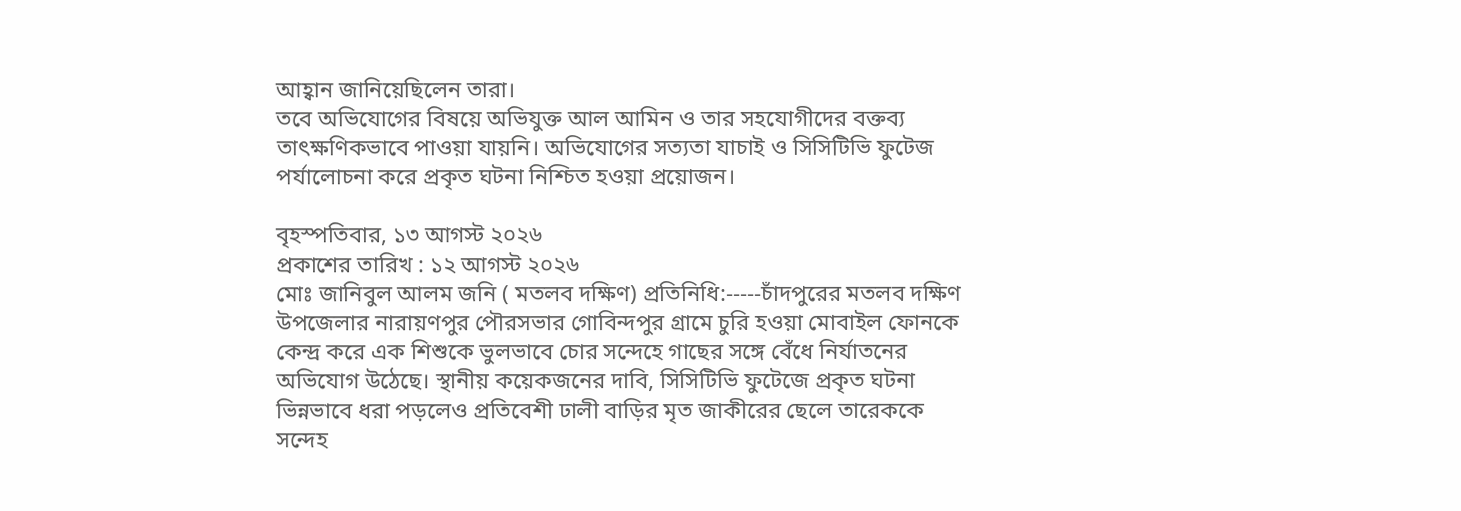আহ্বান জানিয়েছিলেন তারা।
তবে অভিযোগের বিষয়ে অভিযুক্ত আল আমিন ও তার সহযোগীদের বক্তব্য তাৎক্ষণিকভাবে পাওয়া যায়নি। অভিযোগের সত্যতা যাচাই ও সিসিটিভি ফুটেজ পর্যালোচনা করে প্রকৃত ঘটনা নিশ্চিত হওয়া প্রয়োজন।

বৃহস্পতিবার, ১৩ আগস্ট ২০২৬
প্রকাশের তারিখ : ১২ আগস্ট ২০২৬
মোঃ জানিবুল আলম জনি ( মতলব দক্ষিণ) প্রতিনিধি:-----চাঁদপুরের মতলব দক্ষিণ উপজেলার নারায়ণপুর পৌরসভার গোবিন্দপুর গ্রামে চুরি হওয়া মোবাইল ফোনকে কেন্দ্র করে এক শিশুকে ভুলভাবে চোর সন্দেহে গাছের সঙ্গে বেঁধে নির্যাতনের অভিযোগ উঠেছে। স্থানীয় কয়েকজনের দাবি, সিসিটিভি ফুটেজে প্রকৃত ঘটনা ভিন্নভাবে ধরা পড়লেও প্রতিবেশী ঢালী বাড়ির মৃত জাকীরের ছেলে তারেককে সন্দেহ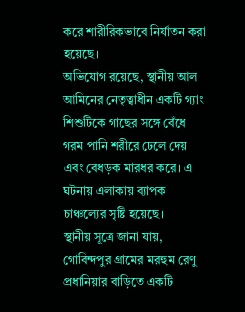করে শারীরিকভাবে নির্যাতন করা হয়েছে।
অভিযোগ রয়েছে, স্থানীয় আল আমিনের নেতৃত্বাধীন একটি গ্যাং শিশুটিকে গাছের সঙ্গে বেঁধে গরম পানি শরীরে ঢেলে দেয় এবং বেধড়ক মারধর করে। এ ঘটনায় এলাকায় ব্যাপক চাঞ্চল্যের সৃষ্টি হয়েছে।
স্থানীয় সূত্রে জানা যায়, গোবিন্দপুর গ্রামের মরহুম রেণু প্রধানিয়ার বাড়িতে একটি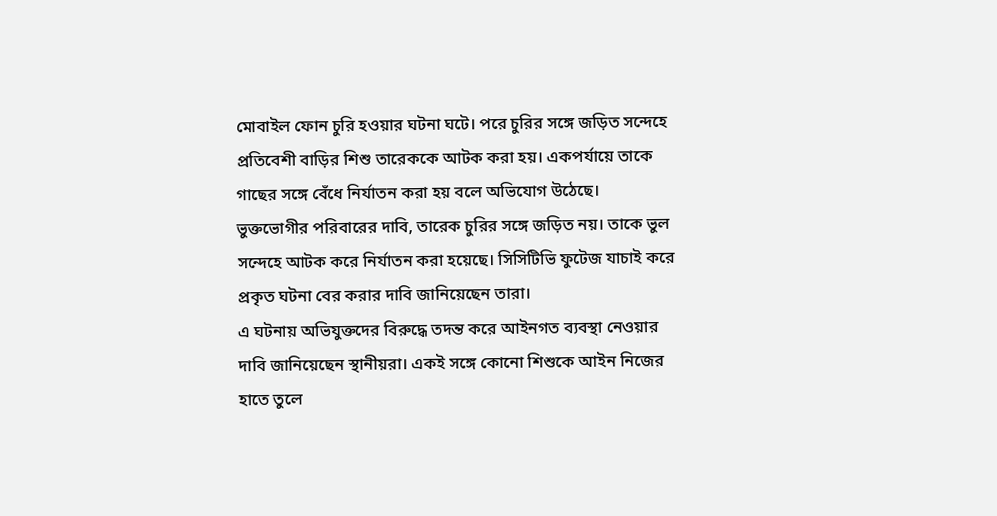মোবাইল ফোন চুরি হওয়ার ঘটনা ঘটে। পরে চুরির সঙ্গে জড়িত সন্দেহে প্রতিবেশী বাড়ির শিশু তারেককে আটক করা হয়। একপর্যায়ে তাকে গাছের সঙ্গে বেঁধে নির্যাতন করা হয় বলে অভিযোগ উঠেছে।
ভুক্তভোগীর পরিবারের দাবি, তারেক চুরির সঙ্গে জড়িত নয়। তাকে ভুল সন্দেহে আটক করে নির্যাতন করা হয়েছে। সিসিটিভি ফুটেজ যাচাই করে প্রকৃত ঘটনা বের করার দাবি জানিয়েছেন তারা।
এ ঘটনায় অভিযুক্তদের বিরুদ্ধে তদন্ত করে আইনগত ব্যবস্থা নেওয়ার দাবি জানিয়েছেন স্থানীয়রা। একই সঙ্গে কোনো শিশুকে আইন নিজের হাতে তুলে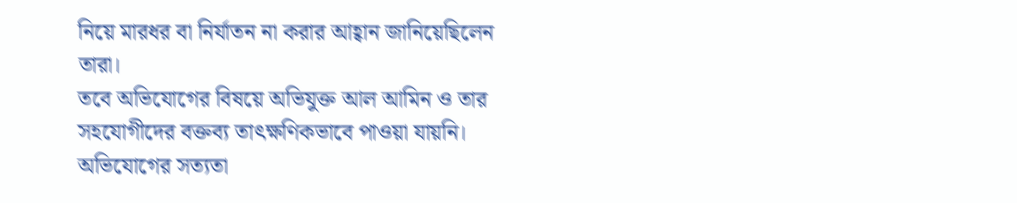নিয়ে মারধর বা নির্যাতন না করার আহ্বান জানিয়েছিলেন তারা।
তবে অভিযোগের বিষয়ে অভিযুক্ত আল আমিন ও তার সহযোগীদের বক্তব্য তাৎক্ষণিকভাবে পাওয়া যায়নি। অভিযোগের সত্যতা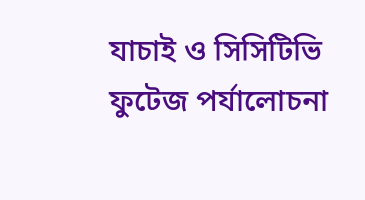যাচাই ও সিসিটিভি ফুটেজ পর্যালোচনা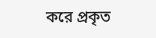করে প্রকৃত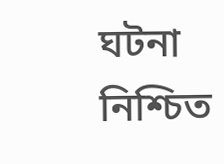ঘটনা নিশ্চিত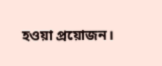হওয়া প্রয়োজন।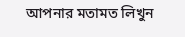আপনার মতামত লিখুন